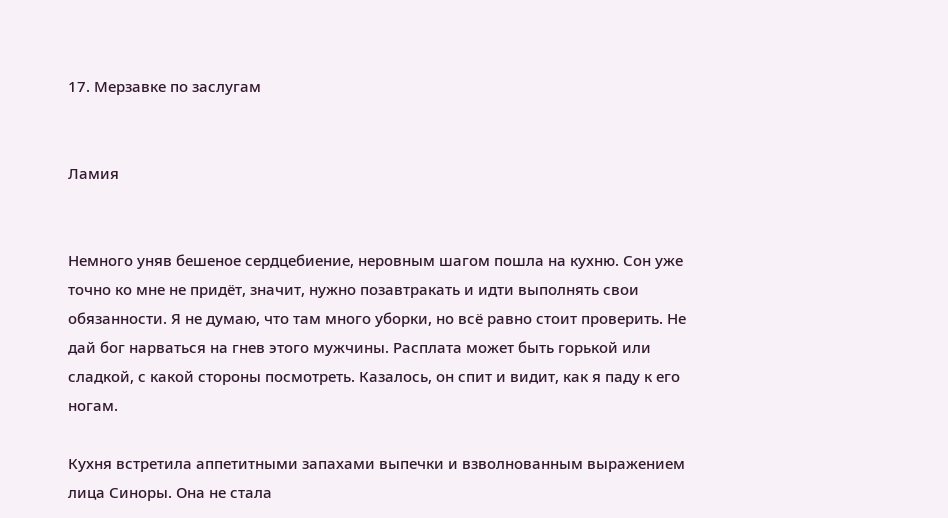17. Мерзавке по заслугам


Ламия


Немного уняв бешеное сердцебиение, неровным шагом пошла на кухню. Сон уже точно ко мне не придёт, значит, нужно позавтракать и идти выполнять свои обязанности. Я не думаю, что там много уборки, но всё равно стоит проверить. Не дай бог нарваться на гнев этого мужчины. Расплата может быть горькой или сладкой, с какой стороны посмотреть. Казалось, он спит и видит, как я паду к его ногам.

Кухня встретила аппетитными запахами выпечки и взволнованным выражением лица Синоры. Она не стала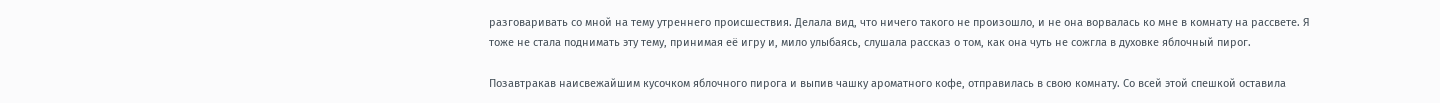разговаривать со мной на тему утреннего происшествия. Делала вид, что ничего такого не произошло, и не она ворвалась ко мне в комнату на рассвете. Я тоже не стала поднимать эту тему, принимая её игру и, мило улыбаясь, слушала рассказ о том, как она чуть не сожгла в духовке яблочный пирог.

Позавтракав наисвежайшим кусочком яблочного пирога и выпив чашку ароматного кофе, отправилась в свою комнату. Со всей этой спешкой оставила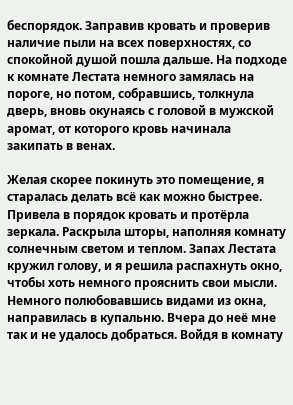беспорядок. Заправив кровать и проверив наличие пыли на всех поверхностях, со спокойной душой пошла дальше. На подходе к комнате Лестата немного замялась на пороге, но потом, собравшись, толкнула дверь, вновь окунаясь с головой в мужской аромат, от которого кровь начинала закипать в венах.

Желая скорее покинуть это помещение, я старалась делать всё как можно быстрее. Привела в порядок кровать и протёрла зеркала. Раскрыла шторы, наполняя комнату солнечным светом и теплом. Запах Лестата кружил голову, и я решила распахнуть окно, чтобы хоть немного прояснить свои мысли. Немного полюбовавшись видами из окна, направилась в купальню. Вчера до неё мне так и не удалось добраться. Войдя в комнату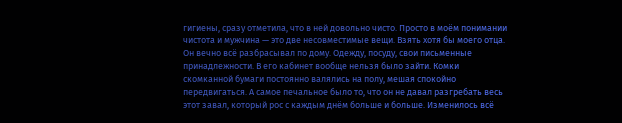гигиены, сразу отметила, что в ней довольно чисто. Просто в моём понимании чистота и мужчина — это две несовместимые вещи. Взять хотя бы моего отца. Он вечно всё разбрасывал по дому. Одежду, посуду, свои письменные принадлежности. В его кабинет вообще нельзя было зайти. Комки скомканной бумаги постоянно валялись на полу, мешая спокойно передвигаться. А самое печальное было то, что он не давал разгребать весь этот завал, который рос с каждым днём больше и больше. Изменилось всё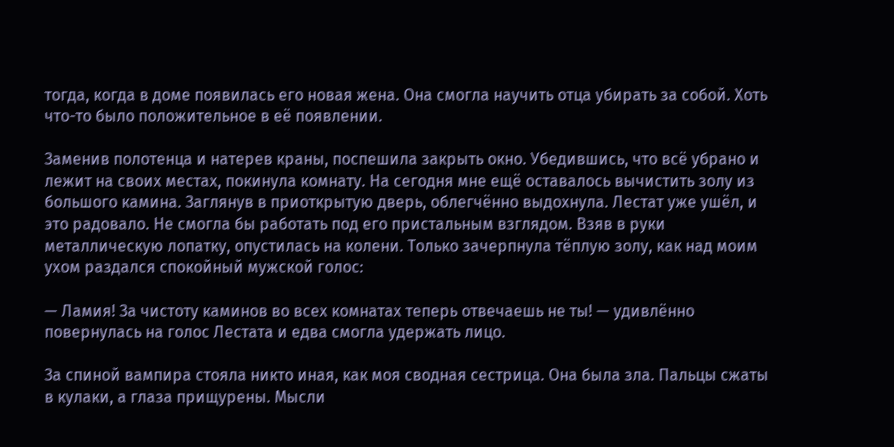тогда, когда в доме появилась его новая жена. Она смогла научить отца убирать за собой. Хоть что-то было положительное в её появлении.

Заменив полотенца и натерев краны, поспешила закрыть окно. Убедившись, что всё убрано и лежит на своих местах, покинула комнату. На сегодня мне ещё оставалось вычистить золу из большого камина. Заглянув в приоткрытую дверь, облегчённо выдохнула. Лестат уже ушёл, и это радовало. Не смогла бы работать под его пристальным взглядом. Взяв в руки металлическую лопатку, опустилась на колени. Только зачерпнула тёплую золу, как над моим ухом раздался спокойный мужской голос:

— Ламия! За чистоту каминов во всех комнатах теперь отвечаешь не ты! — удивлённо повернулась на голос Лестата и едва смогла удержать лицо.

За спиной вампира стояла никто иная, как моя сводная сестрица. Она была зла. Пальцы сжаты в кулаки, а глаза прищурены. Мысли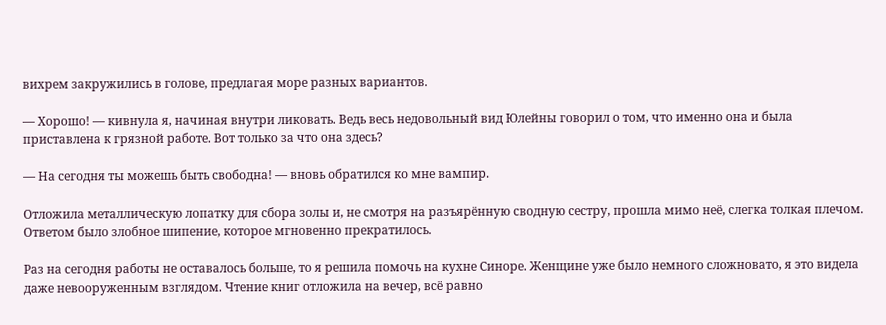вихрем закружились в голове, предлагая море разных вариантов.

— Хорошо! — кивнула я, начиная внутри ликовать. Ведь весь недовольный вид Юлейны говорил о том, что именно она и была приставлена к грязной работе. Вот только за что она здесь?

— На сегодня ты можешь быть свободна! — вновь обратился ко мне вампир.

Отложила металлическую лопатку для сбора золы и, не смотря на разъярённую сводную сестру, прошла мимо неё, слегка толкая плечом. Ответом было злобное шипение, которое мгновенно прекратилось.

Раз на сегодня работы не оставалось больше, то я решила помочь на кухне Синоре. Женщине уже было немного сложновато, я это видела даже невооруженным взглядом. Чтение книг отложила на вечер, всё равно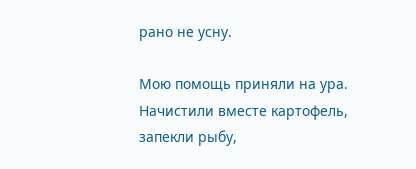рано не усну.

Мою помощь приняли на ура. Начистили вместе картофель, запекли рыбу,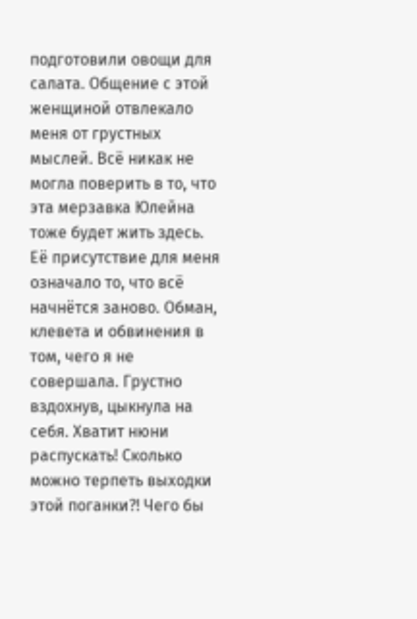подготовили овощи для салата. Общение с этой женщиной отвлекало меня от грустных мыслей. Всё никак не могла поверить в то, что эта мерзавка Юлейна тоже будет жить здесь. Её присутствие для меня означало то, что всё начнётся заново. Обман, клевета и обвинения в том, чего я не совершала. Грустно вздохнув, цыкнула на себя. Хватит нюни распускать! Сколько можно терпеть выходки этой поганки?! Чего бы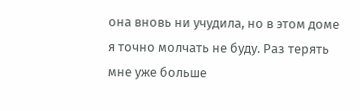она вновь ни учудила, но в этом доме я точно молчать не буду. Раз терять мне уже больше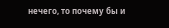нечего, то почему бы и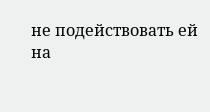не подействовать ей на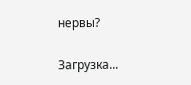нервы?

Загрузка...